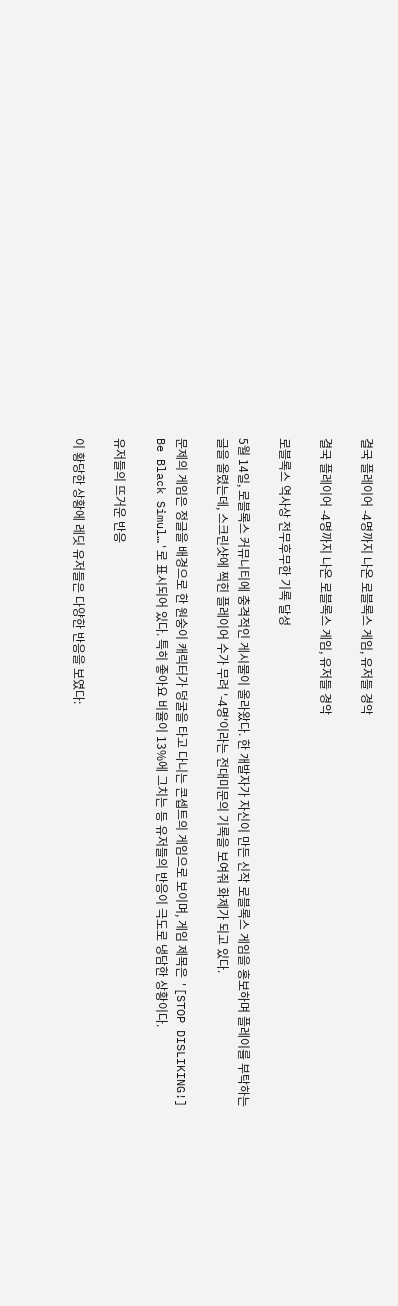결국 플레이어 -4명까지 나온 로블록스 게임, 유저들 경악

결국 플레이어 -4명까지 나온 로블록스 게임, 유저들 경악

로블록스 역사상 전무후무한 기록 달성

5월 14일, 로블록스 커뮤니티에 충격적인 게시물이 올라왔다. 한 개발자가 자신이 만든 신작 로블록스 게임을 홍보하며 플레이를 부탁하는 글을 올렸는데, 스크린샷에 찍힌 플레이어 수가 무려 '-4명'이라는 전대미문의 기록을 보여줘 화제가 되고 있다.

문제의 게임은 정글을 배경으로 한 원숭이 캐릭터가 덩굴을 타고 다니는 콘셉트의 게임으로 보이며, 게임 제목은 '[STOP DISLIKING!] Be Black Simul…'로 표시되어 있다. 특히 좋아요 비율이 13%에 그치는 등 유저들의 반응이 극도로 냉담한 상황이다.

유저들의 뜨거운 반응

이 황당한 상황에 레딧 유저들은 다양한 반응을 보였다: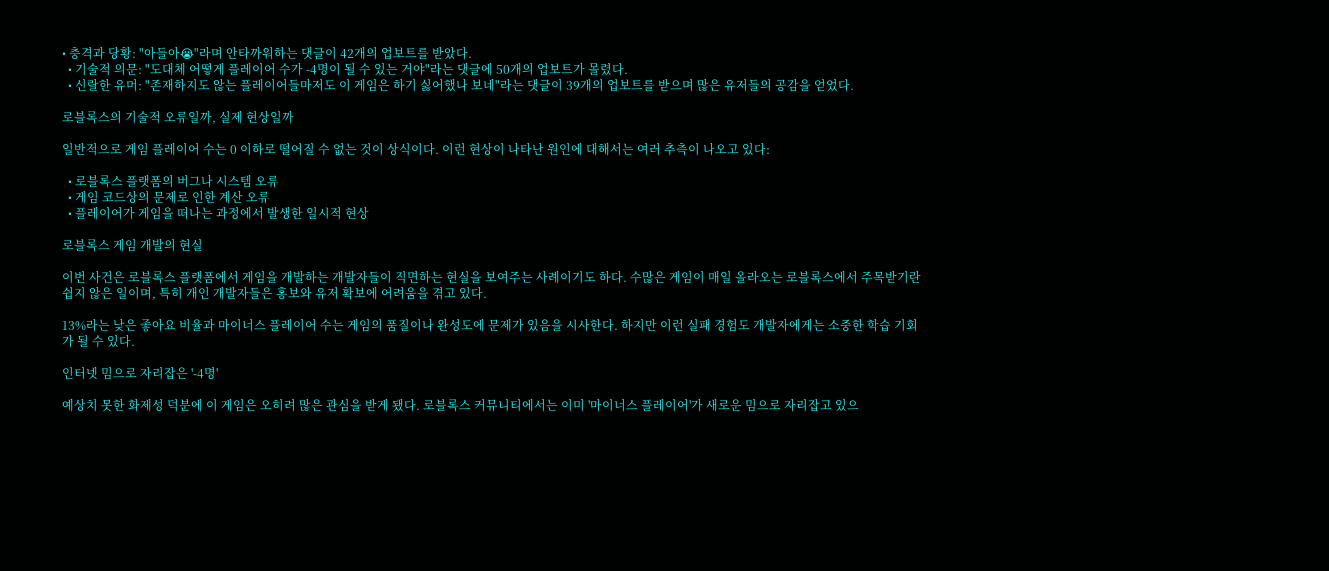• 충격과 당황: "아들아😭"라며 안타까워하는 댓글이 42개의 업보트를 받았다.
  • 기술적 의문: "도대체 어떻게 플레이어 수가 -4명이 될 수 있는 거야"라는 댓글에 50개의 업보트가 몰렸다.
  • 신랄한 유머: "존재하지도 않는 플레이어들마저도 이 게임은 하기 싫어했나 보네"라는 댓글이 39개의 업보트를 받으며 많은 유저들의 공감을 얻었다.

로블록스의 기술적 오류일까, 실제 현상일까

일반적으로 게임 플레이어 수는 0 이하로 떨어질 수 없는 것이 상식이다. 이런 현상이 나타난 원인에 대해서는 여러 추측이 나오고 있다:

  • 로블록스 플랫폼의 버그나 시스템 오류
  • 게임 코드상의 문제로 인한 계산 오류
  • 플레이어가 게임을 떠나는 과정에서 발생한 일시적 현상

로블록스 게임 개발의 현실

이번 사건은 로블록스 플랫폼에서 게임을 개발하는 개발자들이 직면하는 현실을 보여주는 사례이기도 하다. 수많은 게임이 매일 올라오는 로블록스에서 주목받기란 쉽지 않은 일이며, 특히 개인 개발자들은 홍보와 유저 확보에 어려움을 겪고 있다.

13%라는 낮은 좋아요 비율과 마이너스 플레이어 수는 게임의 품질이나 완성도에 문제가 있음을 시사한다. 하지만 이런 실패 경험도 개발자에게는 소중한 학습 기회가 될 수 있다.

인터넷 밈으로 자리잡은 '-4명'

예상치 못한 화제성 덕분에 이 게임은 오히려 많은 관심을 받게 됐다. 로블록스 커뮤니티에서는 이미 '마이너스 플레이어'가 새로운 밈으로 자리잡고 있으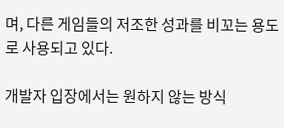며, 다른 게임들의 저조한 성과를 비꼬는 용도로 사용되고 있다.

개발자 입장에서는 원하지 않는 방식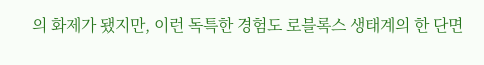의 화제가 됐지만, 이런 독특한 경험도 로블록스 생태계의 한 단면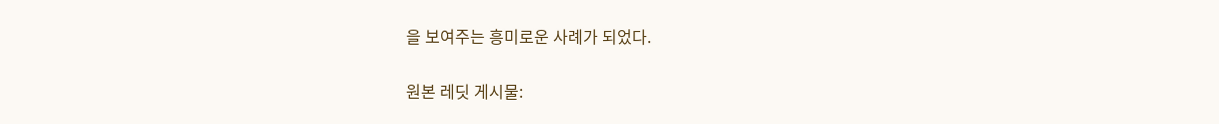을 보여주는 흥미로운 사례가 되었다.

원본 레딧 게시물: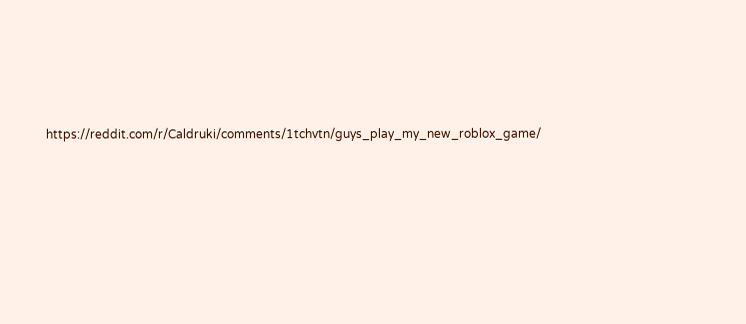https://reddit.com/r/Caldruki/comments/1tchvtn/guys_play_my_new_roblox_game/